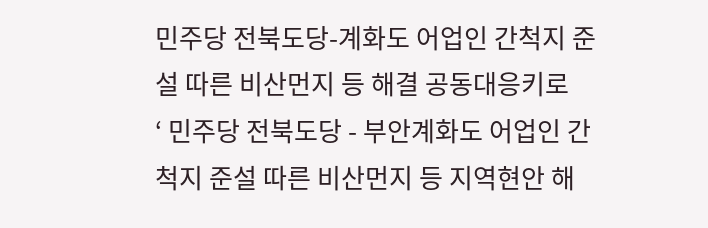민주당 전북도당-계화도 어업인 간척지 준설 따른 비산먼지 등 해결 공동대응키로
‘ 민주당 전북도당 - 부안계화도 어업인 간척지 준설 따른 비산먼지 등 지역현안 해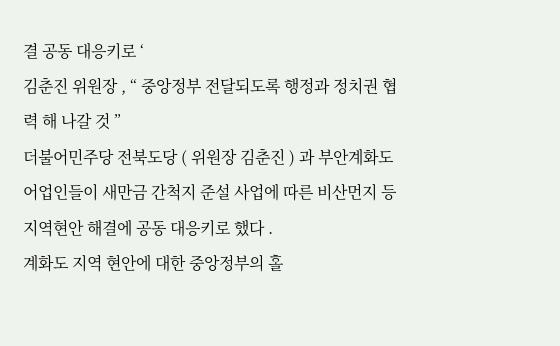결 공동 대응키로 ‘
김춘진 위원장 , “ 중앙정부 전달되도록 행정과 정치권 협력 해 나갈 것 ”
더불어민주당 전북도당 ( 위원장 김춘진 ) 과 부안계화도 어업인들이 새만금 간척지 준설 사업에 따른 비산먼지 등 지역현안 해결에 공동 대응키로 했다 .
계화도 지역 현안에 대한 중앙정부의 홀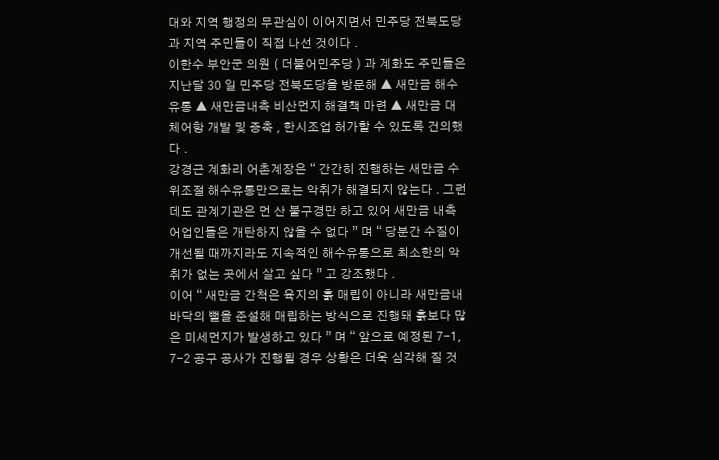대와 지역 행정의 무관심이 이어지면서 민주당 전북도당과 지역 주민들이 직접 나선 것이다 .
이한수 부안군 의원 ( 더불어민주당 ) 과 계화도 주민들은 지난달 30 일 민주당 전북도당을 방문해 ▲ 새만금 해수유통 ▲ 새만금내측 비산먼지 해결책 마련 ▲ 새만금 대체어항 개발 및 증축 , 한시조업 허가할 수 있도록 건의했다 .
강경근 계화리 어촌계장은 “ 간간히 진행하는 새만금 수위조절 해수유통만으로는 악취가 해결되지 않는다 . 그런데도 관계기관은 먼 산 불구경만 하고 있어 새만금 내측 어업인들은 개탄하지 않을 수 없다 ” 며 “ 당분간 수질이 개선될 때까지라도 지속적인 해수유통으로 최소한의 악취가 없는 곳에서 살고 싶다 ” 고 강조했다 .
이어 “ 새만금 간척은 육지의 흙 매립이 아니라 새만금내 바닥의 뻘을 준설해 매립하는 방식으로 진행돼 흙보다 많은 미세먼지가 발생하고 있다 ” 며 “ 앞으로 예정된 7-1, 7-2 공구 공사가 진행될 경우 상황은 더욱 심각해 질 것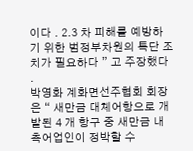이다 . 2.3 차 피해를 예방하기 위한 범정부차원의 특단 조치가 필요하다 ” 고 주장했다 .
박영화 계화면선주협회 회장은 “ 새만금 대체어항으로 개발된 4 개 항구 중 새만금 내측어업인이 정박할 수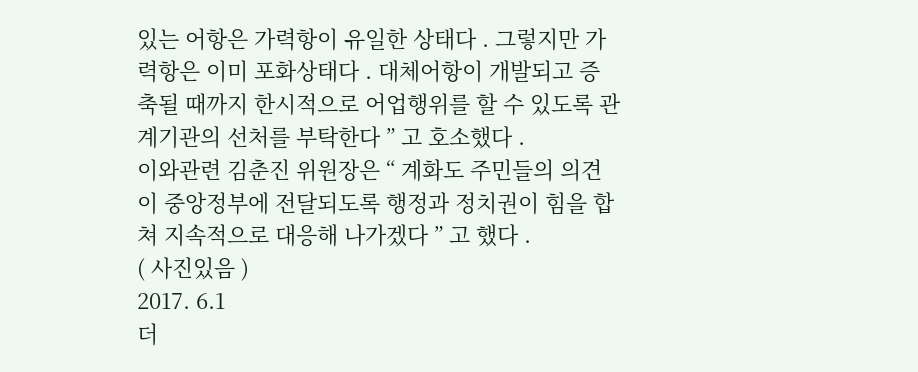있는 어항은 가력항이 유일한 상태다 . 그렇지만 가력항은 이미 포화상태다 . 대체어항이 개발되고 증축될 때까지 한시적으로 어업행위를 할 수 있도록 관계기관의 선처를 부탁한다 ” 고 호소했다 .
이와관련 김춘진 위원장은 “ 계화도 주민들의 의견이 중앙정부에 전달되도록 행정과 정치권이 힘을 합쳐 지속적으로 대응해 나가겠다 ” 고 했다 .
( 사진있음 )
2017. 6.1
더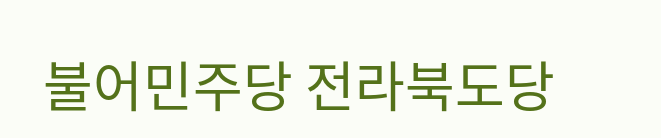불어민주당 전라북도당